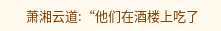萧湘云道:“他们在酒楼上吃了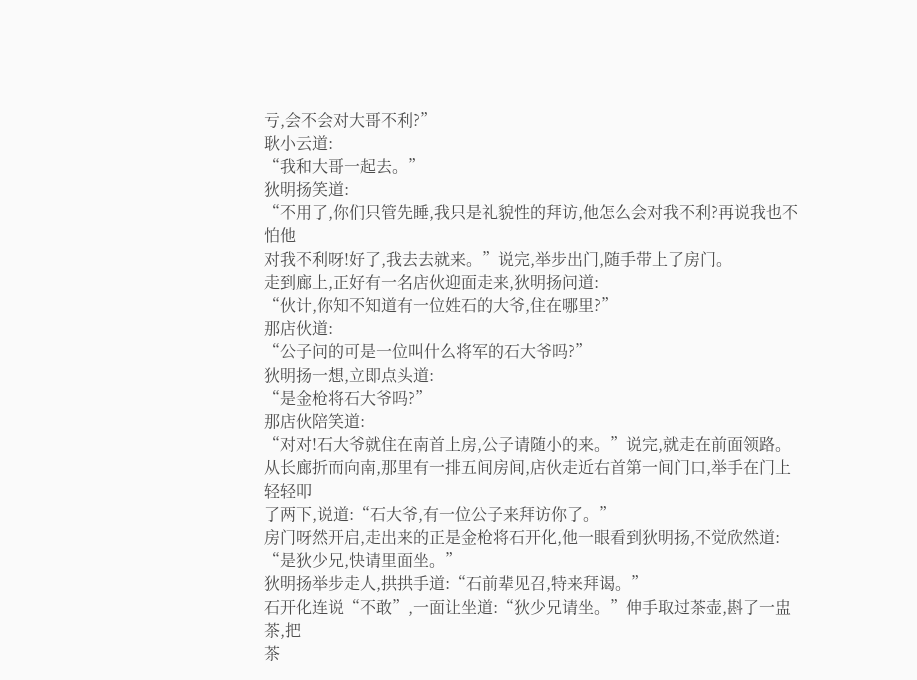亏,会不会对大哥不利?”
耿小云道:
“我和大哥一起去。”
狄明扬笑道:
“不用了,你们只管先睡,我只是礼貌性的拜访,他怎么会对我不利?再说我也不怕他
对我不利呀!好了,我去去就来。”说完,举步出门,随手带上了房门。
走到廊上,正好有一名店伙迎面走来,狄明扬问道:
“伙计,你知不知道有一位姓石的大爷,住在哪里?”
那店伙道:
“公子问的可是一位叫什么将军的石大爷吗?”
狄明扬一想,立即点头道:
“是金枪将石大爷吗?”
那店伙陪笑道:
“对对!石大爷就住在南首上房,公子请随小的来。”说完,就走在前面领路。
从长廊折而向南,那里有一排五间房间,店伙走近右首第一间门口,举手在门上轻轻叩
了两下,说道:“石大爷,有一位公子来拜访你了。”
房门呀然开启,走出来的正是金枪将石开化,他一眼看到狄明扬,不觉欣然道:
“是狄少兄,快请里面坐。”
狄明扬举步走人,拱拱手道:“石前辈见召,特来拜谒。”
石开化连说“不敢”,一面让坐道:“狄少兄请坐。”伸手取过茶壶,斟了一盅茶,把
茶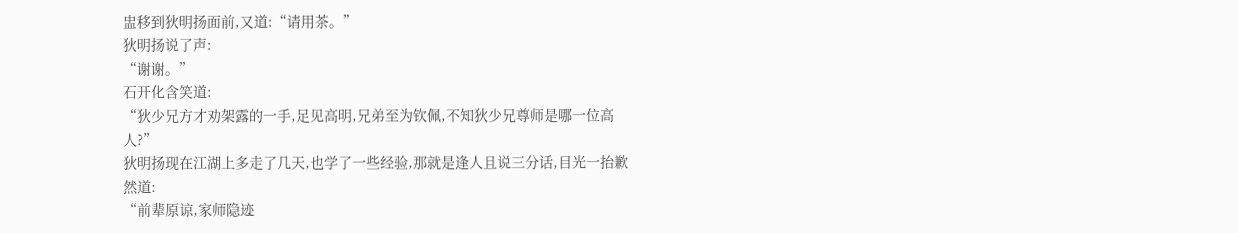盅移到狄明扬面前,又道:“请用茶。”
狄明扬说了声:
“谢谢。”
石开化含笑道:
“狄少兄方才劝架露的一手,足见高明,兄弟至为钦佩,不知狄少兄尊师是哪一位高
人?”
狄明扬现在江湖上多走了几天,也学了一些经验,那就是逢人且说三分话,目光一抬歉
然道:
“前辈原谅,家师隐迹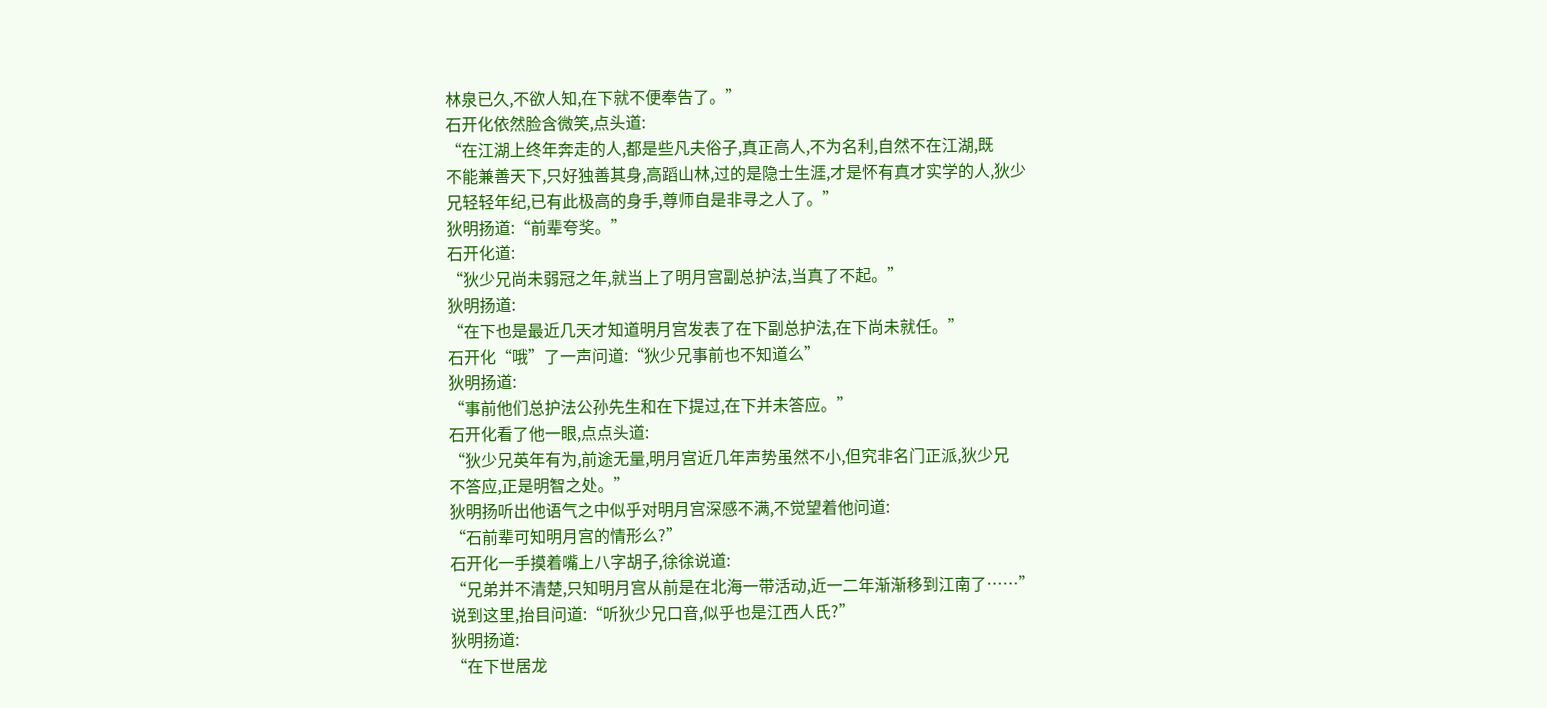林泉已久,不欲人知,在下就不便奉告了。”
石开化依然脸含微笑,点头道:
“在江湖上终年奔走的人,都是些凡夫俗子,真正高人,不为名利,自然不在江湖,既
不能兼善天下,只好独善其身,高蹈山林,过的是隐士生涯,才是怀有真才实学的人,狄少
兄轻轻年纪,已有此极高的身手,尊师自是非寻之人了。”
狄明扬道:“前辈夸奖。”
石开化道:
“狄少兄尚未弱冠之年,就当上了明月宫副总护法,当真了不起。”
狄明扬道:
“在下也是最近几天才知道明月宫发表了在下副总护法,在下尚未就任。”
石开化“哦”了一声问道:“狄少兄事前也不知道么”
狄明扬道:
“事前他们总护法公孙先生和在下提过,在下并未答应。”
石开化看了他一眼,点点头道:
“狄少兄英年有为,前途无量,明月宫近几年声势虽然不小,但究非名门正派,狄少兄
不答应,正是明智之处。”
狄明扬听出他语气之中似乎对明月宫深感不满,不觉望着他问道:
“石前辈可知明月宫的情形么?”
石开化一手摸着嘴上八字胡子,徐徐说道:
“兄弟并不清楚,只知明月宫从前是在北海一带活动,近一二年渐渐移到江南了……”
说到这里,抬目问道:“听狄少兄口音,似乎也是江西人氏?”
狄明扬道:
“在下世居龙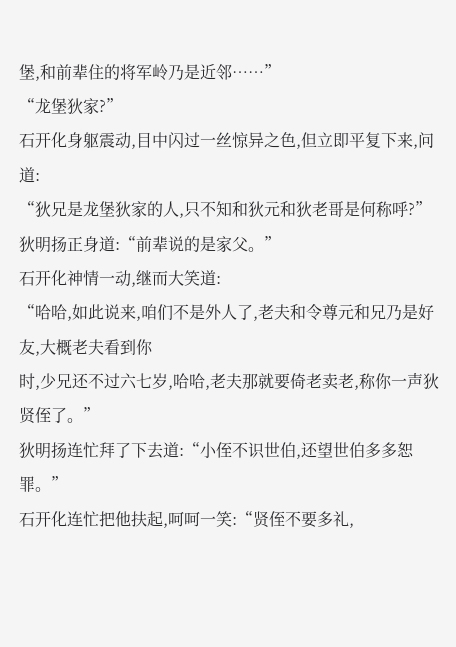堡,和前辈住的将军岭乃是近邻……”
“龙堡狄家?”
石开化身躯震动,目中闪过一丝惊异之色,但立即平复下来,问道:
“狄兄是龙堡狄家的人,只不知和狄元和狄老哥是何称呼?”
狄明扬正身道:“前辈说的是家父。”
石开化神情一动,继而大笑道:
“哈哈,如此说来,咱们不是外人了,老夫和令尊元和兄乃是好友,大概老夫看到你
时,少兄还不过六七岁,哈哈,老夫那就要倚老卖老,称你一声狄贤侄了。”
狄明扬连忙拜了下去道:“小侄不识世伯,还望世伯多多恕罪。”
石开化连忙把他扶起,呵呵一笑:“贤侄不要多礼,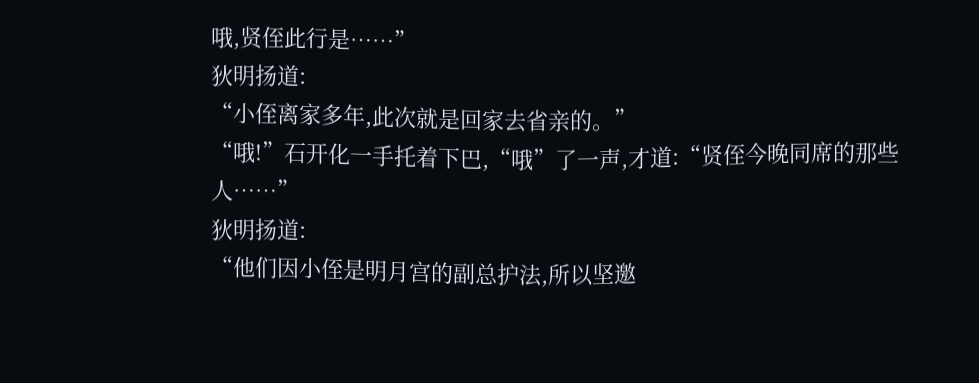哦,贤侄此行是……”
狄明扬道:
“小侄离家多年,此次就是回家去省亲的。”
“哦!”石开化一手托着下巴,“哦”了一声,才道:“贤侄今晚同席的那些人……”
狄明扬道:
“他们因小侄是明月宫的副总护法,所以坚邀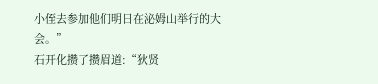小侄去参加他们明日在泌姆山举行的大
会。”
石开化攒了攒眉道:“狄贤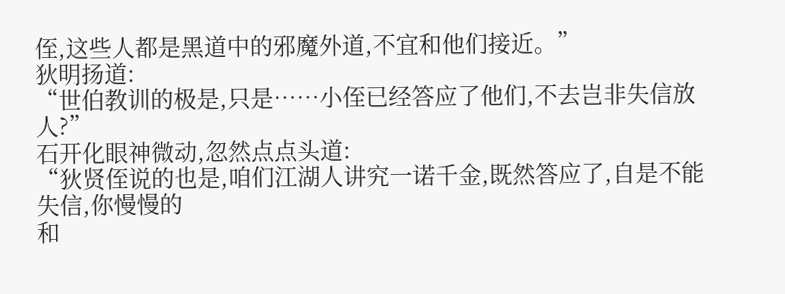侄,这些人都是黑道中的邪魔外道,不宜和他们接近。”
狄明扬道:
“世伯教训的极是,只是……小侄已经答应了他们,不去岂非失信放人?”
石开化眼神微动,忽然点点头道:
“狄贤侄说的也是,咱们江湖人讲究一诺千金,既然答应了,自是不能失信,你慢慢的
和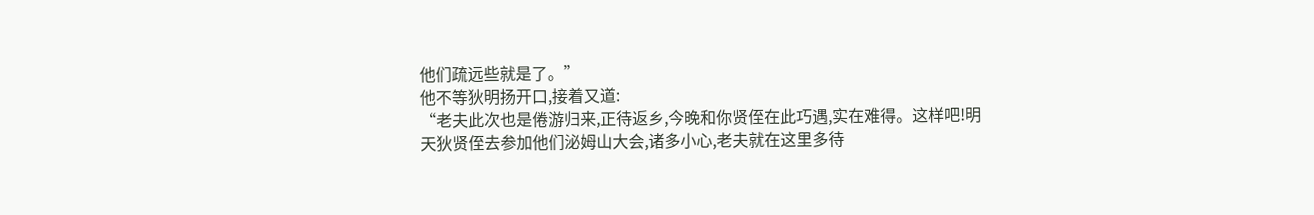他们疏远些就是了。”
他不等狄明扬开口,接着又道:
“老夫此次也是倦游归来,正待返乡,今晚和你贤侄在此巧遇,实在难得。这样吧!明
天狄贤侄去参加他们泌姆山大会,诸多小心,老夫就在这里多待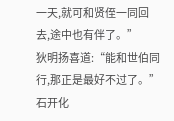一天,就可和贤侄一同回
去,途中也有伴了。”
狄明扬喜道:“能和世伯同行,那正是最好不过了。”
石开化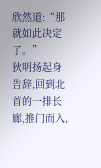欣然道:“那就如此决定了。”
狄明扬起身告辞,回到北首的一排长廊,推门而入,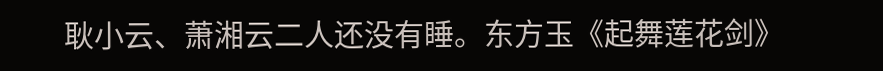耿小云、萧湘云二人还没有睡。东方玉《起舞莲花剑》